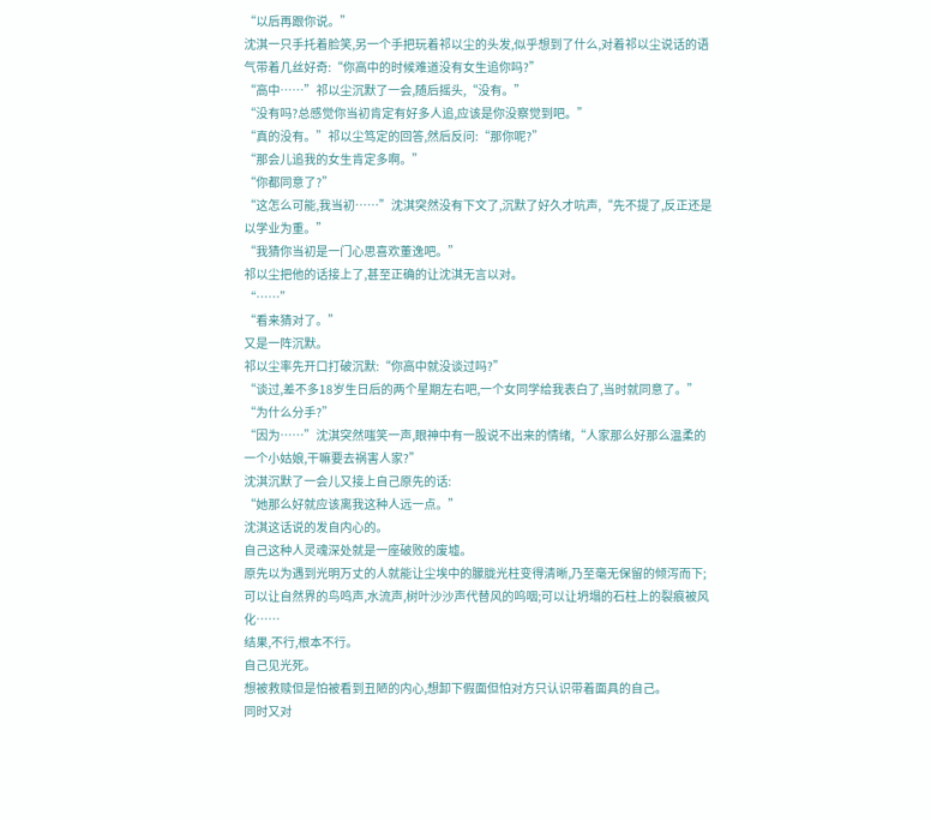“以后再跟你说。”
沈淇一只手托着脸笑,另一个手把玩着祁以尘的头发,似乎想到了什么,对着祁以尘说话的语气带着几丝好奇:“你高中的时候难道没有女生追你吗?”
“高中……”祁以尘沉默了一会,随后摇头,“没有。”
“没有吗?总感觉你当初肯定有好多人追,应该是你没察觉到吧。”
“真的没有。”祁以尘笃定的回答,然后反问:“那你呢?”
“那会儿追我的女生肯定多啊。”
“你都同意了?”
“这怎么可能,我当初……”沈淇突然没有下文了,沉默了好久才吭声,“先不提了,反正还是以学业为重。”
“我猜你当初是一门心思喜欢董逸吧。”
祁以尘把他的话接上了,甚至正确的让沈淇无言以对。
“……”
“看来猜对了。”
又是一阵沉默。
祁以尘率先开口打破沉默:“你高中就没谈过吗?”
“谈过,差不多18岁生日后的两个星期左右吧,一个女同学给我表白了,当时就同意了。”
“为什么分手?”
“因为……”沈淇突然嗤笑一声,眼神中有一股说不出来的情绪,“人家那么好那么温柔的一个小姑娘,干嘛要去祸害人家?”
沈淇沉默了一会儿又接上自己原先的话:
“她那么好就应该离我这种人远一点。”
沈淇这话说的发自内心的。
自己这种人灵魂深处就是一座破败的废墟。
原先以为遇到光明万丈的人就能让尘埃中的朦胧光柱变得清晰,乃至毫无保留的倾泻而下;可以让自然界的鸟鸣声,水流声,树叶沙沙声代替风的呜咽;可以让坍塌的石柱上的裂痕被风化……
结果,不行,根本不行。
自己见光死。
想被救赎但是怕被看到丑陋的内心,想卸下假面但怕对方只认识带着面具的自己。
同时又对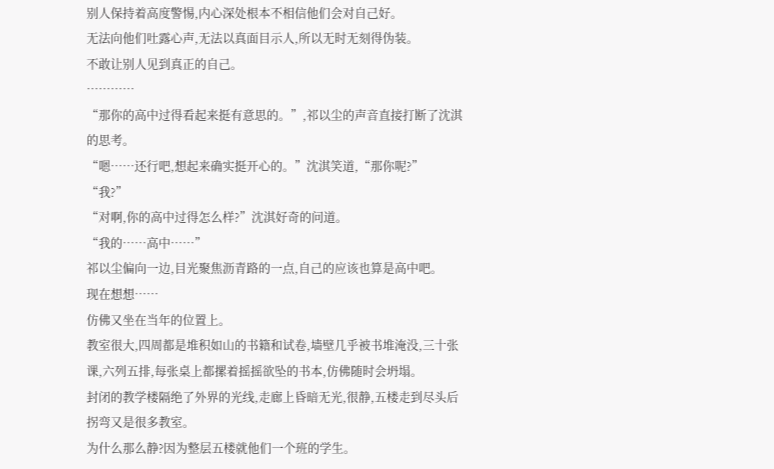别人保持着高度警惕,内心深处根本不相信他们会对自己好。
无法向他们吐露心声,无法以真面目示人,所以无时无刻得伪装。
不敢让别人见到真正的自己。
…………
“那你的高中过得看起来挺有意思的。”,祁以尘的声音直接打断了沈淇的思考。
“嗯……还行吧,想起来确实挺开心的。”沈淇笑道,“那你呢?”
“我?”
“对啊,你的高中过得怎么样?”沈淇好奇的问道。
“我的……高中……”
祁以尘偏向一边,目光聚焦沥青路的一点,自己的应该也算是高中吧。
现在想想……
仿佛又坐在当年的位置上。
教室很大,四周都是堆积如山的书籍和试卷,墙壁几乎被书堆淹没,三十张课,六列五排,每张桌上都摞着摇摇欲坠的书本,仿佛随时会坍塌。
封闭的教学楼隔绝了外界的光线,走廊上昏暗无光,很静,五楼走到尽头后拐弯又是很多教室。
为什么那么静?因为整层五楼就他们一个班的学生。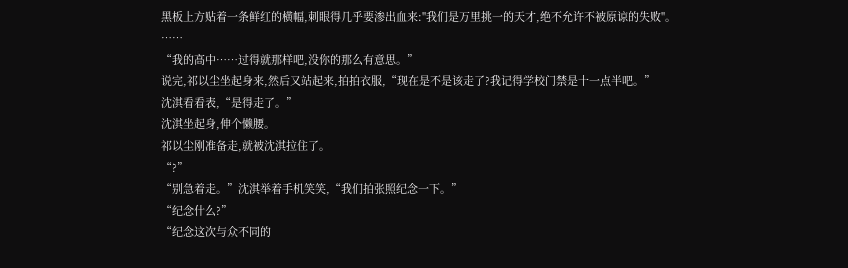黑板上方贴着一条鲜红的横幅,刺眼得几乎要渗出血来:"我们是万里挑一的天才,绝不允许不被原谅的失败"。
……
“我的高中……过得就那样吧,没你的那么有意思。”
说完,祁以尘坐起身来,然后又站起来,拍拍衣服,“现在是不是该走了?我记得学校门禁是十一点半吧。”
沈淇看看表,“是得走了。”
沈淇坐起身,伸个懒腰。
祁以尘刚准备走,就被沈淇拉住了。
“?”
“别急着走。”沈淇举着手机笑笑,“我们拍张照纪念一下。”
“纪念什么?”
“纪念这次与众不同的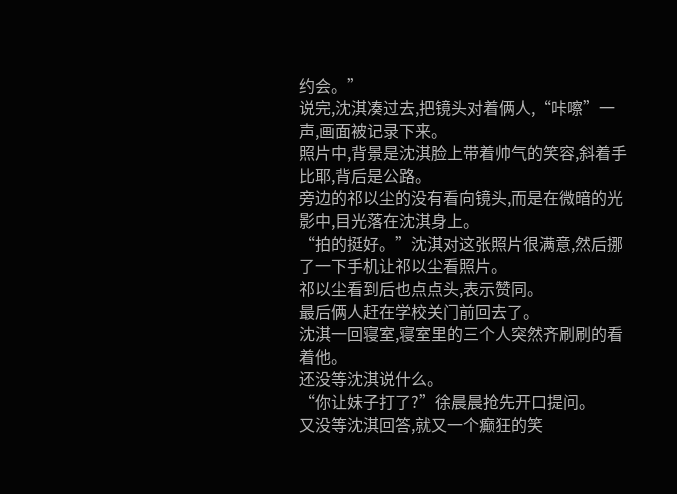约会。”
说完,沈淇凑过去,把镜头对着俩人,“咔嚓”一声,画面被记录下来。
照片中,背景是沈淇脸上带着帅气的笑容,斜着手比耶,背后是公路。
旁边的祁以尘的没有看向镜头,而是在微暗的光影中,目光落在沈淇身上。
“拍的挺好。”沈淇对这张照片很满意,然后挪了一下手机让祁以尘看照片。
祁以尘看到后也点点头,表示赞同。
最后俩人赶在学校关门前回去了。
沈淇一回寝室,寝室里的三个人突然齐刷刷的看着他。
还没等沈淇说什么。
“你让妹子打了?”徐晨晨抢先开口提问。
又没等沈淇回答,就又一个癫狂的笑